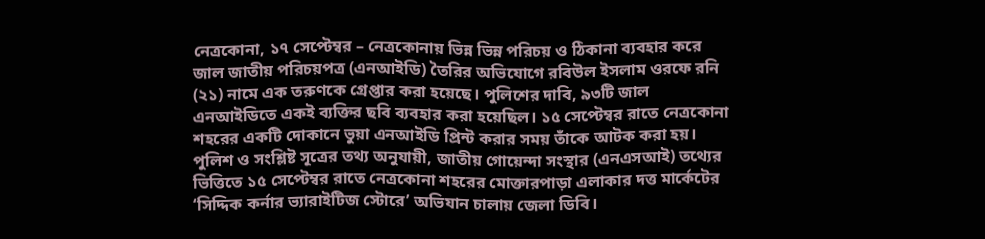নেত্রকোনা, ১৭ সেপ্টেম্বর – নেত্রকোনায় ভিন্ন ভিন্ন পরিচয় ও ঠিকানা ব্যবহার করে জাল জাতীয় পরিচয়পত্র (এনআইডি) তৈরির অভিযোগে রবিউল ইসলাম ওরফে রনি (২১) নামে এক তরুণকে গ্রেপ্তার করা হয়েছে। পুলিশের দাবি, ৯৩টি জাল এনআইডিতে একই ব্যক্তির ছবি ব্যবহার করা হয়েছিল। ১৫ সেপ্টেম্বর রাতে নেত্রকোনা শহরের একটি দোকানে ভুয়া এনআইডি প্রিন্ট করার সময় তাঁকে আটক করা হয়।
পুলিশ ও সংশ্লিষ্ট সূত্রের তথ্য অনুযায়ী, জাতীয় গোয়েন্দা সংস্থার (এনএসআই) তথ্যের ভিত্তিতে ১৫ সেপ্টেম্বর রাতে নেত্রকোনা শহরের মোক্তারপাড়া এলাকার দত্ত মার্কেটের ‘সিদ্দিক কর্নার ভ্যারাইটিজ স্টোরে’ অভিযান চালায় জেলা ডিবি।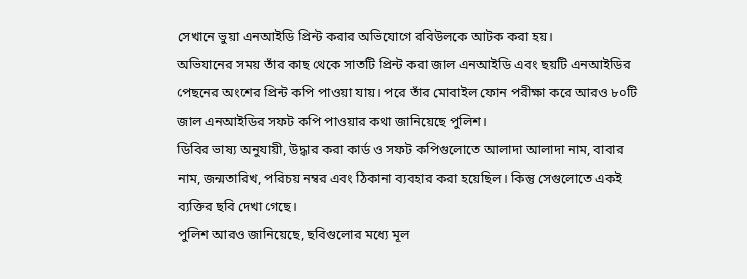সেখানে ভুয়া এনআইডি প্রিন্ট করার অভিযোগে রবিউলকে আটক করা হয়।
অভিযানের সময় তাঁর কাছ থেকে সাতটি প্রিন্ট করা জাল এনআইডি এবং ছয়টি এনআইডির পেছনের অংশের প্রিন্ট কপি পাওয়া যায়। পরে তাঁর মোবাইল ফোন পরীক্ষা করে আরও ৮০টি জাল এনআইডির সফট কপি পাওয়ার কথা জানিয়েছে পুলিশ।
ডিবির ভাষ্য অনুযায়ী, উদ্ধার করা কার্ড ও সফট কপিগুলোতে আলাদা আলাদা নাম, বাবার নাম, জন্মতারিখ, পরিচয় নম্বর এবং ঠিকানা ব্যবহার করা হয়েছিল। কিন্তু সেগুলোতে একই ব্যক্তির ছবি দেখা গেছে।
পুলিশ আরও জানিয়েছে, ছবিগুলোর মধ্যে মূল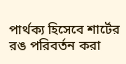পার্থক্য হিসেবে শার্টের রঙ পরিবর্তন করা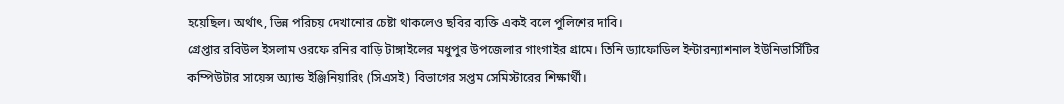হয়েছিল। অর্থাৎ, ভিন্ন পরিচয় দেখানোর চেষ্টা থাকলেও ছবির ব্যক্তি একই বলে পুলিশের দাবি।
গ্রেপ্তার রবিউল ইসলাম ওরফে রনির বাড়ি টাঙ্গাইলের মধুপুর উপজেলার গাংগাইর গ্রামে। তিনি ড্যাফোডিল ইন্টারন্যাশনাল ইউনিভার্সিটির কম্পিউটার সায়েন্স অ্যান্ড ইঞ্জিনিয়ারিং (সিএসই) বিভাগের সপ্তম সেমিস্টারের শিক্ষার্থী।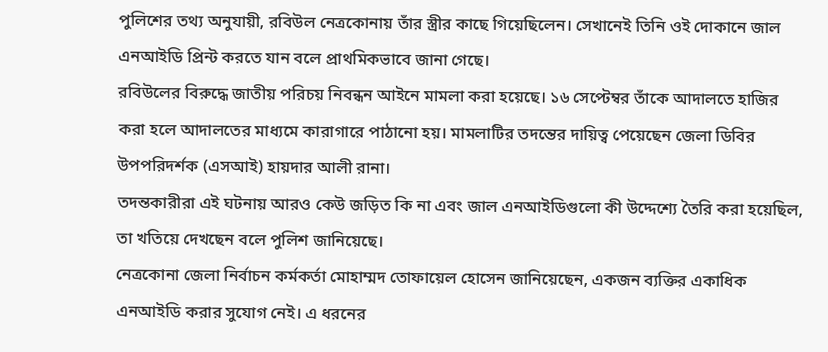পুলিশের তথ্য অনুযায়ী, রবিউল নেত্রকোনায় তাঁর স্ত্রীর কাছে গিয়েছিলেন। সেখানেই তিনি ওই দোকানে জাল এনআইডি প্রিন্ট করতে যান বলে প্রাথমিকভাবে জানা গেছে।
রবিউলের বিরুদ্ধে জাতীয় পরিচয় নিবন্ধন আইনে মামলা করা হয়েছে। ১৬ সেপ্টেম্বর তাঁকে আদালতে হাজির করা হলে আদালতের মাধ্যমে কারাগারে পাঠানো হয়। মামলাটির তদন্তের দায়িত্ব পেয়েছেন জেলা ডিবির উপপরিদর্শক (এসআই) হায়দার আলী রানা।
তদন্তকারীরা এই ঘটনায় আরও কেউ জড়িত কি না এবং জাল এনআইডিগুলো কী উদ্দেশ্যে তৈরি করা হয়েছিল, তা খতিয়ে দেখছেন বলে পুলিশ জানিয়েছে।
নেত্রকোনা জেলা নির্বাচন কর্মকর্তা মোহাম্মদ তোফায়েল হোসেন জানিয়েছেন, একজন ব্যক্তির একাধিক এনআইডি করার সুযোগ নেই। এ ধরনের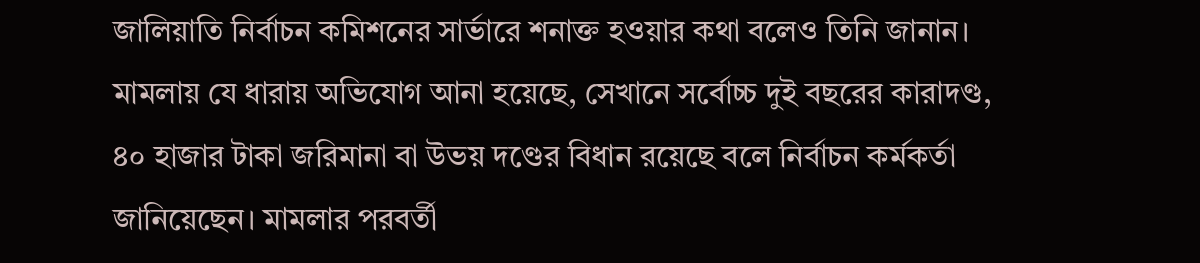জালিয়াতি নির্বাচন কমিশনের সার্ভারে শনাক্ত হওয়ার কথা বলেও তিনি জানান।
মামলায় যে ধারায় অভিযোগ আনা হয়েছে, সেখানে সর্বোচ্চ দুই বছরের কারাদণ্ড, ৪০ হাজার টাকা জরিমানা বা উভয় দণ্ডের বিধান রয়েছে বলে নির্বাচন কর্মকর্তা জানিয়েছেন। মামলার পরবর্তী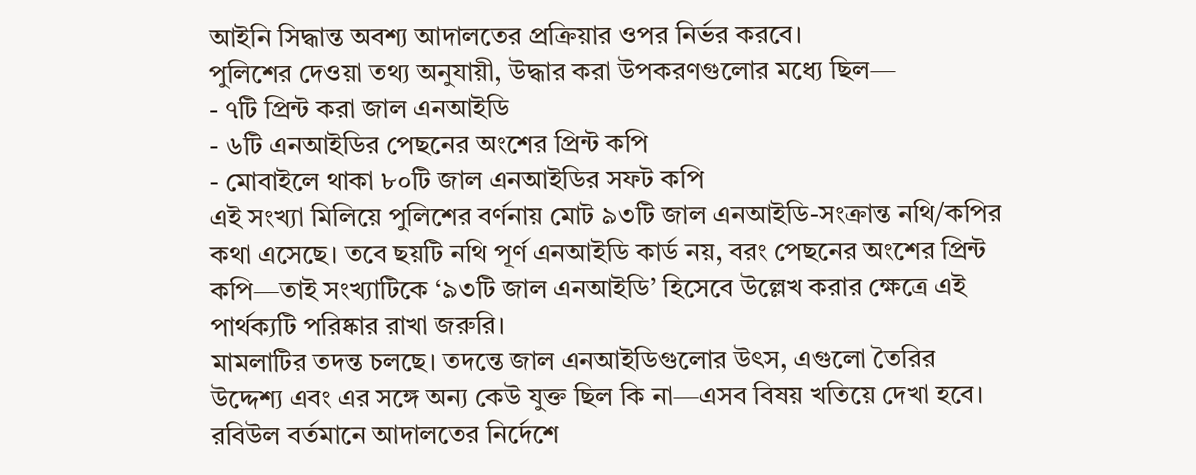আইনি সিদ্ধান্ত অবশ্য আদালতের প্রক্রিয়ার ওপর নির্ভর করবে।
পুলিশের দেওয়া তথ্য অনুযায়ী, উদ্ধার করা উপকরণগুলোর মধ্যে ছিল—
- ৭টি প্রিন্ট করা জাল এনআইডি
- ৬টি এনআইডির পেছনের অংশের প্রিন্ট কপি
- মোবাইলে থাকা ৮০টি জাল এনআইডির সফট কপি
এই সংখ্যা মিলিয়ে পুলিশের বর্ণনায় মোট ৯৩টি জাল এনআইডি-সংক্রান্ত নথি/কপির কথা এসেছে। তবে ছয়টি নথি পূর্ণ এনআইডি কার্ড নয়, বরং পেছনের অংশের প্রিন্ট কপি—তাই সংখ্যাটিকে ‘৯৩টি জাল এনআইডি’ হিসেবে উল্লেখ করার ক্ষেত্রে এই পার্থক্যটি পরিষ্কার রাখা জরুরি।
মামলাটির তদন্ত চলছে। তদন্তে জাল এনআইডিগুলোর উৎস, এগুলো তৈরির উদ্দেশ্য এবং এর সঙ্গে অন্য কেউ যুক্ত ছিল কি না—এসব বিষয় খতিয়ে দেখা হবে।
রবিউল বর্তমানে আদালতের নির্দেশে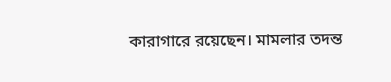কারাগারে রয়েছেন। মামলার তদন্ত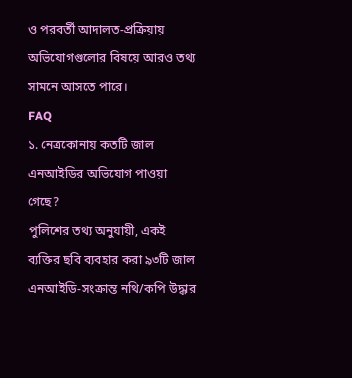ও পরবর্তী আদালত-প্রক্রিয়ায় অভিযোগগুলোর বিষয়ে আরও তথ্য সামনে আসতে পারে।
FAQ
১. নেত্রকোনায় কতটি জাল এনআইডির অভিযোগ পাওয়া গেছে?
পুলিশের তথ্য অনুযায়ী, একই ব্যক্তির ছবি ব্যবহার করা ৯৩টি জাল এনআইডি-সংক্রান্ত নথি/কপি উদ্ধার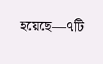হয়েছে—৭টি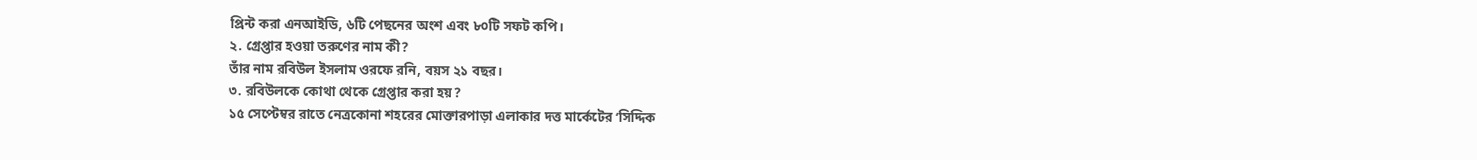প্রিন্ট করা এনআইডি, ৬টি পেছনের অংশ এবং ৮০টি সফট কপি।
২. গ্রেপ্তার হওয়া তরুণের নাম কী?
তাঁর নাম রবিউল ইসলাম ওরফে রনি, বয়স ২১ বছর।
৩. রবিউলকে কোথা থেকে গ্রেপ্তার করা হয়?
১৫ সেপ্টেম্বর রাতে নেত্রকোনা শহরের মোক্তারপাড়া এলাকার দত্ত মার্কেটের ‘সিদ্দিক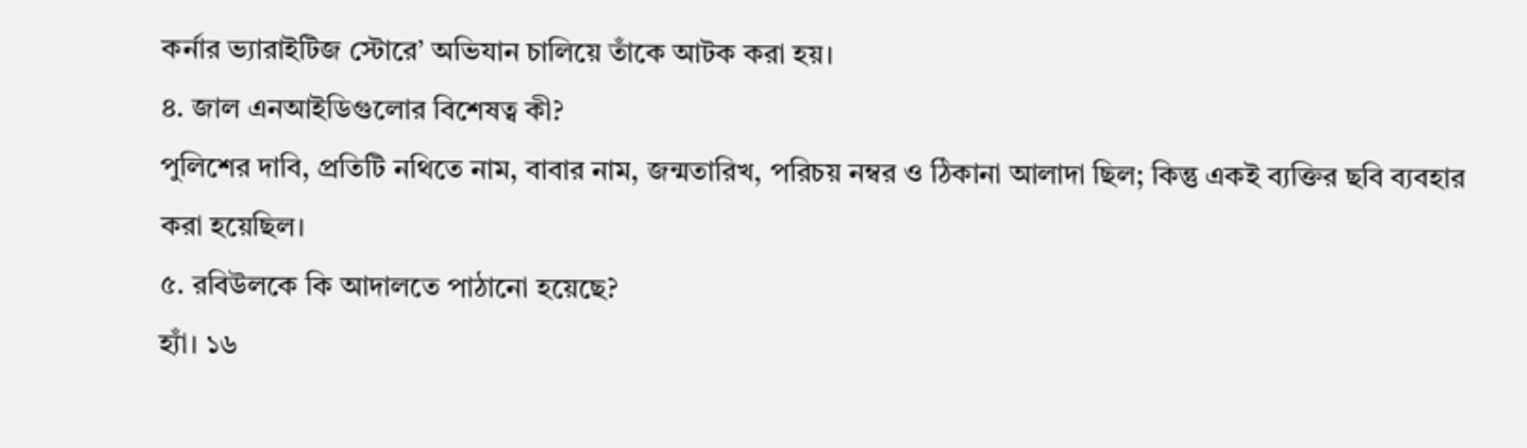কর্নার ভ্যারাইটিজ স্টোরে’ অভিযান চালিয়ে তাঁকে আটক করা হয়।
৪. জাল এনআইডিগুলোর বিশেষত্ব কী?
পুলিশের দাবি, প্রতিটি নথিতে নাম, বাবার নাম, জন্মতারিখ, পরিচয় নম্বর ও ঠিকানা আলাদা ছিল; কিন্তু একই ব্যক্তির ছবি ব্যবহার করা হয়েছিল।
৫. রবিউলকে কি আদালতে পাঠানো হয়েছে?
হ্যাঁ। ১৬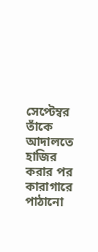সেপ্টেম্বর তাঁকে আদালতে হাজির করার পর কারাগারে পাঠানো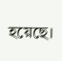হয়েছে।